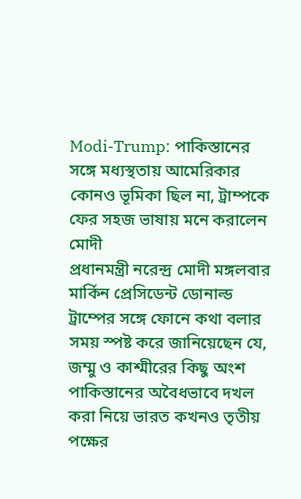Modi-Trump: পাকিস্তানের সঙ্গে মধ্যস্থতায় আমেরিকার কোনও ভূমিকা ছিল না, ট্রাম্পকে ফের সহজ ভাষায় মনে করালেন মোদী
প্রধানমন্ত্রী নরেন্দ্র মোদী মঙ্গলবার মার্কিন প্রেসিডেন্ট ডোনাল্ড ট্রাম্পের সঙ্গে ফোনে কথা বলার সময় স্পষ্ট করে জানিয়েছেন যে, জম্মু ও কাশ্মীরের কিছু অংশ পাকিস্তানের অবৈধভাবে দখল করা নিয়ে ভারত কখনও তৃতীয় পক্ষের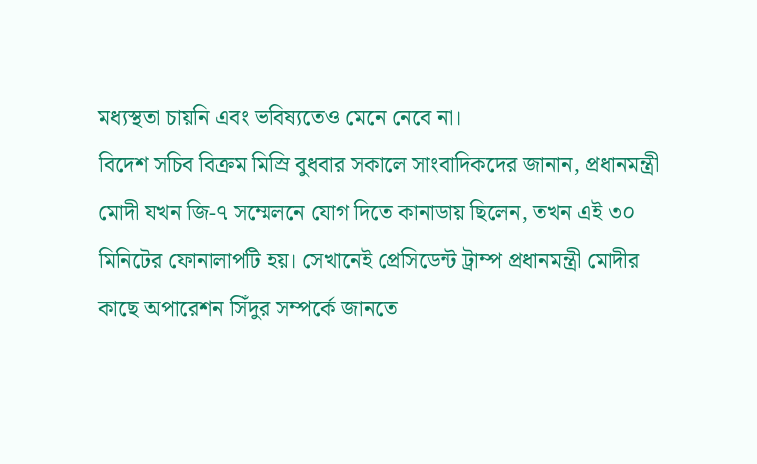মধ্যস্থতা চায়নি এবং ভবিষ্যতেও মেনে নেবে না।
বিদেশ সচিব বিক্রম মিস্রি বুধবার সকালে সাংবাদিকদের জানান, প্রধানমন্ত্রী মোদী যখন জি-৭ সম্মেলনে যোগ দিতে কানাডায় ছিলেন, তখন এই ৩০ মিনিটের ফোনালাপটি হয়। সেখানেই প্রেসিডেন্ট ট্রাম্প প্রধানমন্ত্রী মোদীর কাছে অপারেশন সিঁদুর সম্পর্কে জানতে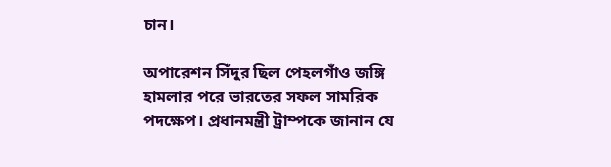চান।

অপারেশন সিঁদুর ছিল পেহলগাঁও জঙ্গি হামলার পরে ভারতের সফল সামরিক পদক্ষেপ। প্রধানমন্ত্রী ট্রাম্পকে জানান যে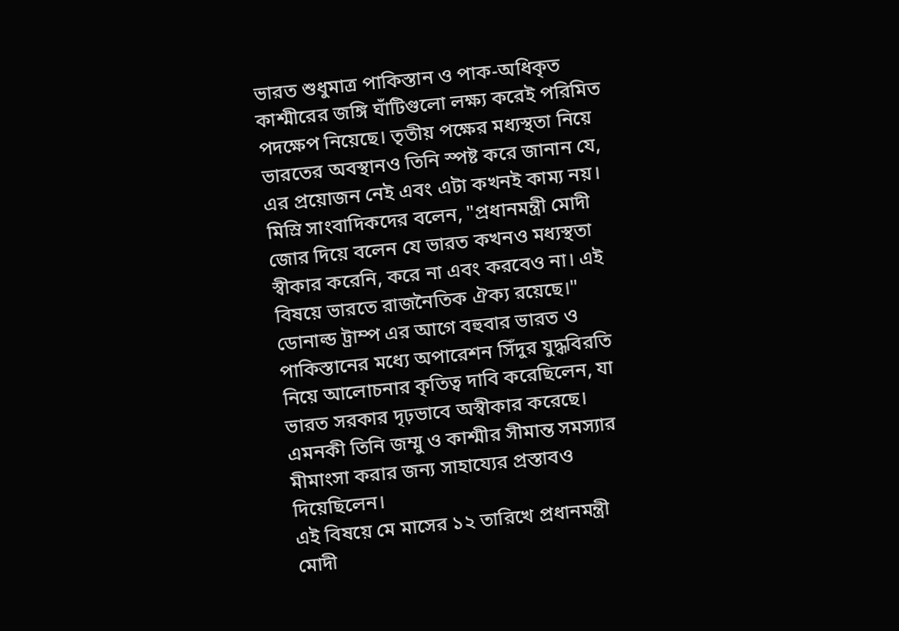ভারত শুধুমাত্র পাকিস্তান ও পাক-অধিকৃত কাশ্মীরের জঙ্গি ঘাঁটিগুলো লক্ষ্য করেই পরিমিত পদক্ষেপ নিয়েছে। তৃতীয় পক্ষের মধ্যস্থতা নিয়ে ভারতের অবস্থানও তিনি স্পষ্ট করে জানান যে, এর প্রয়োজন নেই এবং এটা কখনই কাম্য নয়।
মিস্রি সাংবাদিকদের বলেন, "প্রধানমন্ত্রী মোদী জোর দিয়ে বলেন যে ভারত কখনও মধ্যস্থতা স্বীকার করেনি, করে না এবং করবেও না। এই বিষয়ে ভারতে রাজনৈতিক ঐক্য রয়েছে।"
ডোনাল্ড ট্রাম্প এর আগে বহুবার ভারত ও পাকিস্তানের মধ্যে অপারেশন সিঁদুর যুদ্ধবিরতি নিয়ে আলোচনার কৃতিত্ব দাবি করেছিলেন, যা ভারত সরকার দৃঢ়ভাবে অস্বীকার করেছে। এমনকী তিনি জম্মু ও কাশ্মীর সীমান্ত সমস্যার মীমাংসা করার জন্য সাহায্যের প্রস্তাবও দিয়েছিলেন।
এই বিষয়ে মে মাসের ১২ তারিখে প্রধানমন্ত্রী মোদী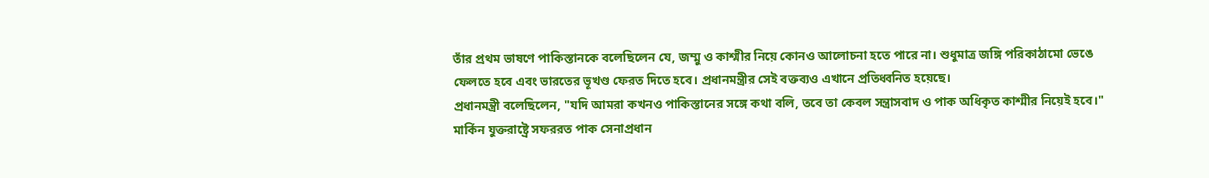তাঁর প্রথম ভাষণে পাকিস্তানকে বলেছিলেন যে, জম্মু ও কাশ্মীর নিয়ে কোনও আলোচনা হতে পারে না। শুধুমাত্র জঙ্গি পরিকাঠামো ভেঙে ফেলতে হবে এবং ভারতের ভূখণ্ড ফেরত দিতে হবে। প্রধানমন্ত্রীর সেই বক্তব্যও এখানে প্রতিধ্বনিত হয়েছে।
প্রধানমন্ত্রী বলেছিলেন, "যদি আমরা কখনও পাকিস্তানের সঙ্গে কথা বলি, তবে তা কেবল সন্ত্রাসবাদ ও পাক অধিকৃত কাশ্মীর নিয়েই হবে।"
মার্কিন যুক্তরাষ্ট্রে সফররত পাক সেনাপ্রধান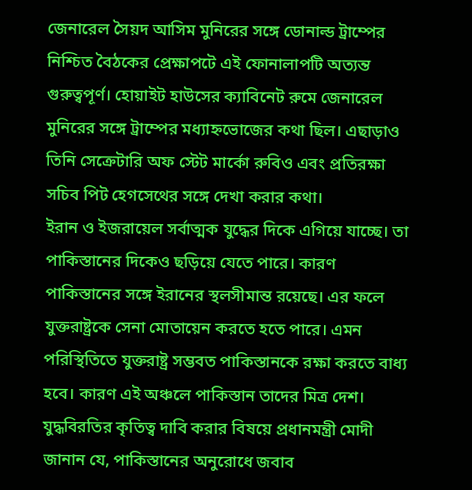জেনারেল সৈয়দ আসিম মুনিরের সঙ্গে ডোনাল্ড ট্রাম্পের নিশ্চিত বৈঠকের প্রেক্ষাপটে এই ফোনালাপটি অত্যন্ত গুরুত্বপূর্ণ। হোয়াইট হাউসের ক্যাবিনেট রুমে জেনারেল মুনিরের সঙ্গে ট্রাম্পের মধ্যাহ্নভোজের কথা ছিল। এছাড়াও তিনি সেক্রেটারি অফ স্টেট মার্কো রুবিও এবং প্রতিরক্ষা সচিব পিট হেগসেথের সঙ্গে দেখা করার কথা।
ইরান ও ইজরায়েল সর্বাত্মক যুদ্ধের দিকে এগিয়ে যাচ্ছে। তা পাকিস্তানের দিকেও ছড়িয়ে যেতে পারে। কারণ পাকিস্তানের সঙ্গে ইরানের স্থলসীমান্ত রয়েছে। এর ফলে যুক্তরাষ্ট্রকে সেনা মোতায়েন করতে হতে পারে। এমন পরিস্থিতিতে যুক্তরাষ্ট্র সম্ভবত পাকিস্তানকে রক্ষা করতে বাধ্য হবে। কারণ এই অঞ্চলে পাকিস্তান তাদের মিত্র দেশ।
যুদ্ধবিরতির কৃতিত্ব দাবি করার বিষয়ে প্রধানমন্ত্রী মোদী জানান যে, পাকিস্তানের অনুরোধে জবাব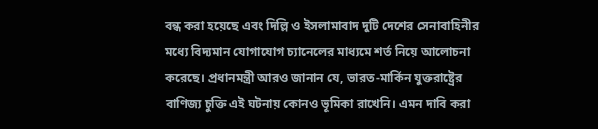বন্ধ করা হয়েছে এবং দিল্লি ও ইসলামাবাদ দুটি দেশের সেনাবাহিনীর মধ্যে বিদ্যমান যোগাযোগ চ্যানেলের মাধ্যমে শর্ত নিয়ে আলোচনা করেছে। প্রধানমন্ত্রী আরও জানান যে, ভারত-মার্কিন যুক্তরাষ্ট্রের বাণিজ্য চুক্তি এই ঘটনায় কোনও ভূমিকা রাখেনি। এমন দাবি করা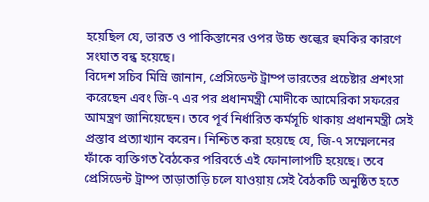হয়েছিল যে, ভারত ও পাকিস্তানের ওপর উচ্চ শুল্কের হুমকির কারণে সংঘাত বন্ধ হয়েছে।
বিদেশ সচিব মিস্রি জানান, প্রেসিডেন্ট ট্রাম্প ভারতের প্রচেষ্টার প্রশংসা করেছেন এবং জি-৭ এর পর প্রধানমন্ত্রী মোদীকে আমেরিকা সফরের আমন্ত্রণ জানিয়েছেন। তবে পূর্ব নির্ধারিত কর্মসূচি থাকায় প্রধানমন্ত্রী সেই প্রস্তাব প্রত্যাখ্যান করেন। নিশ্চিত করা হয়েছে যে, জি-৭ সম্মেলনের ফাঁকে ব্যক্তিগত বৈঠকের পরিবর্তে এই ফোনালাপটি হয়েছে। তবে প্রেসিডেন্ট ট্রাম্প তাড়াতাড়ি চলে যাওয়ায় সেই বৈঠকটি অনুষ্ঠিত হতে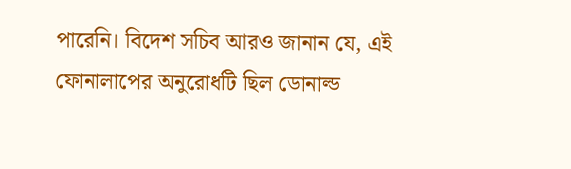পারেনি। বিদেশ সচিব আরও জানান যে, এই ফোনালাপের অনুরোধটি ছিল ডোনাল্ড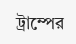ট্রাম্পের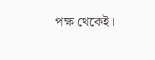পক্ষ থেকেই।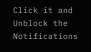Click it and Unblock the Notifications